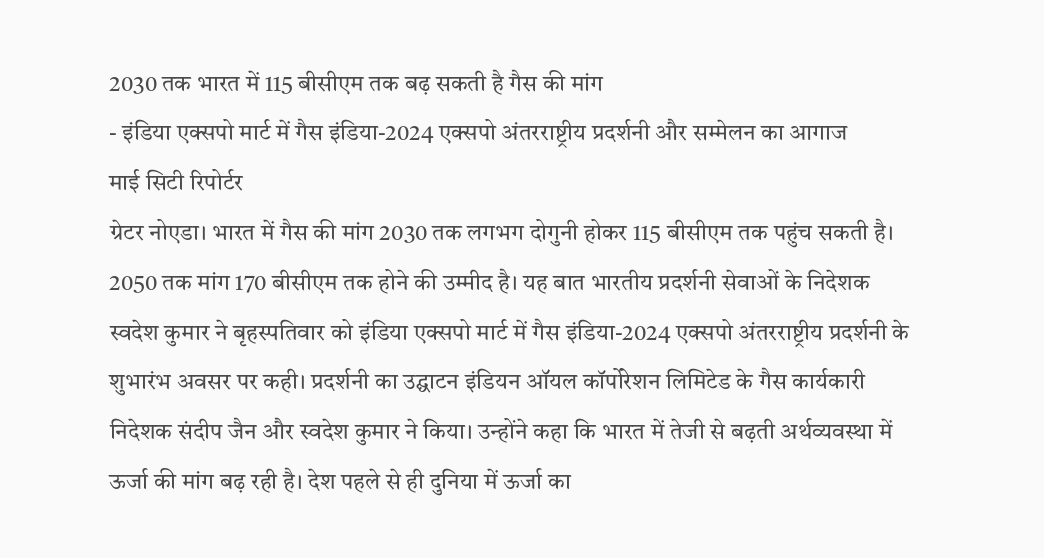2030 तक भारत में 115 बीसीएम तक बढ़ सकती है गैस की मांग
- इंडिया एक्सपो मार्ट में गैस इंडिया-2024 एक्सपो अंतरराष्ट्रीय प्रदर्शनी और सम्मेलन का आगाज
माई सिटी रिपोर्टर
ग्रेटर नोएडा। भारत में गैस की मांग 2030 तक लगभग दोगुनी होकर 115 बीसीएम तक पहुंच सकती है। 2050 तक मांग 170 बीसीएम तक होने की उम्मीद है। यह बात भारतीय प्रदर्शनी सेवाओं के निदेशक स्वदेश कुमार ने बृहस्पतिवार को इंडिया एक्सपो मार्ट में गैस इंडिया-2024 एक्सपो अंतरराष्ट्रीय प्रदर्शनी के शुभारंभ अवसर पर कही। प्रदर्शनी का उद्घाटन इंडियन ऑयल कॉर्पोरेशन लिमिटेड के गैस कार्यकारी निदेशक संदीप जैन और स्वदेश कुमार ने किया। उन्होंने कहा कि भारत में तेजी से बढ़ती अर्थव्यवस्था में ऊर्जा की मांग बढ़ रही है। देश पहले से ही दुनिया में ऊर्जा का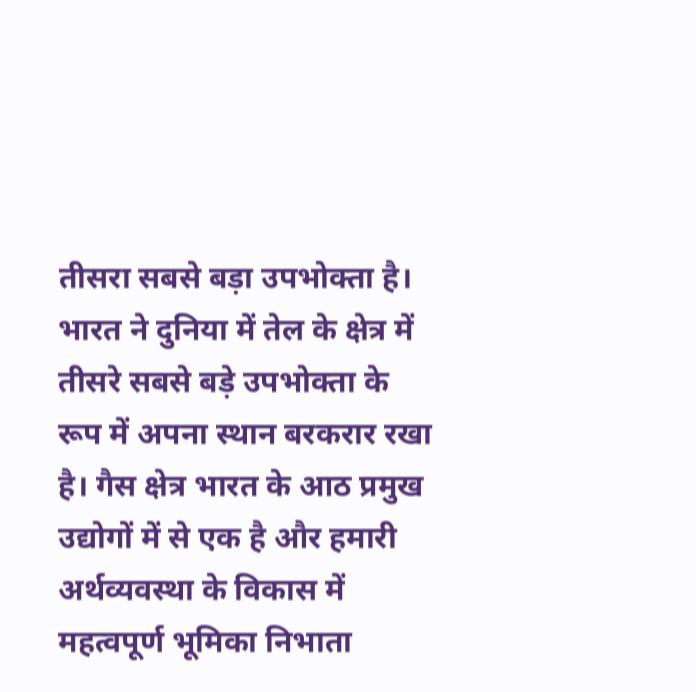तीसरा सबसे बड़ा उपभोक्ता है। भारत ने दुनिया में तेल के क्षेत्र में तीसरे सबसे बड़े उपभोक्ता के रूप में अपना स्थान बरकरार रखा है। गैस क्षेत्र भारत के आठ प्रमुख उद्योगों में से एक है और हमारी अर्थव्यवस्था के विकास में महत्वपूर्ण भूमिका निभाता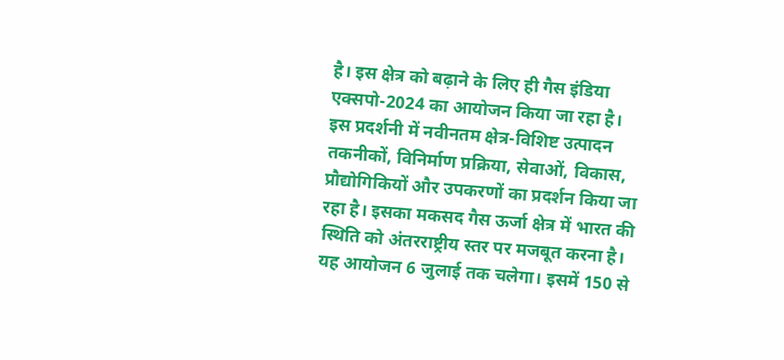है। इस क्षेत्र को बढ़ाने के लिए ही गैस इंडिया एक्सपो-2024 का आयोजन किया जा रहा है।
इस प्रदर्शनी में नवीनतम क्षेत्र-विशिष्ट उत्पादन तकनीकों, विनिर्माण प्रक्रिया, सेवाओं, विकास, प्रौद्योगिकियों और उपकरणों का प्रदर्शन किया जा रहा है। इसका मकसद गैस ऊर्जा क्षेत्र में भारत की स्थिति को अंतरराष्ट्रीय स्तर पर मजबूत करना है। यह आयोजन 6 जुलाई तक चलेगा। इसमें 150 से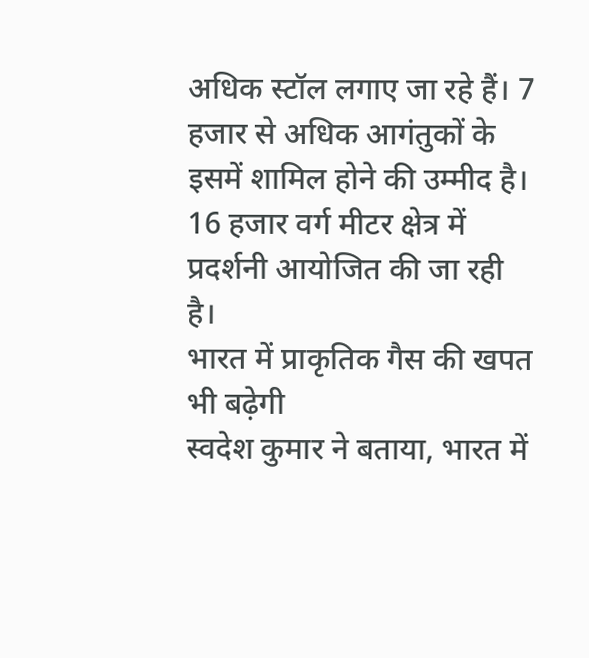अधिक स्टॉल लगाए जा रहे हैं। 7 हजार से अधिक आगंतुकों के इसमें शामिल होने की उम्मीद है। 16 हजार वर्ग मीटर क्षेत्र में प्रदर्शनी आयोजित की जा रही है।
भारत में प्राकृतिक गैस की खपत भी बढ़ेगी
स्वदेश कुमार ने बताया, भारत में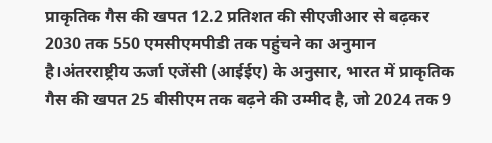प्राकृतिक गैस की खपत 12.2 प्रतिशत की सीएजीआर से बढ़कर 2030 तक 550 एमसीएमपीडी तक पहुंचने का अनुमान है।अंतरराष्ट्रीय ऊर्जा एजेंसी (आईईए) के अनुसार, भारत में प्राकृतिक गैस की खपत 25 बीसीएम तक बढ़ने की उम्मीद है, जो 2024 तक 9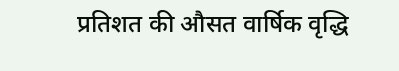प्रतिशत की औसत वार्षिक वृद्धि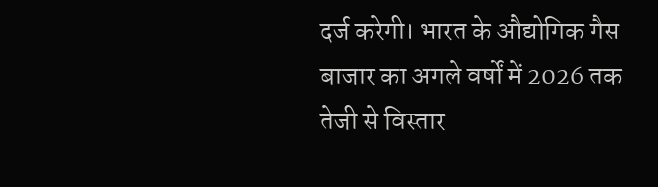दर्ज करेगी। भारत के औद्योगिक गैस बाजार का अगले वर्षों में 2026 तक तेजी से विस्तार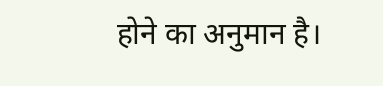होने का अनुमान है।